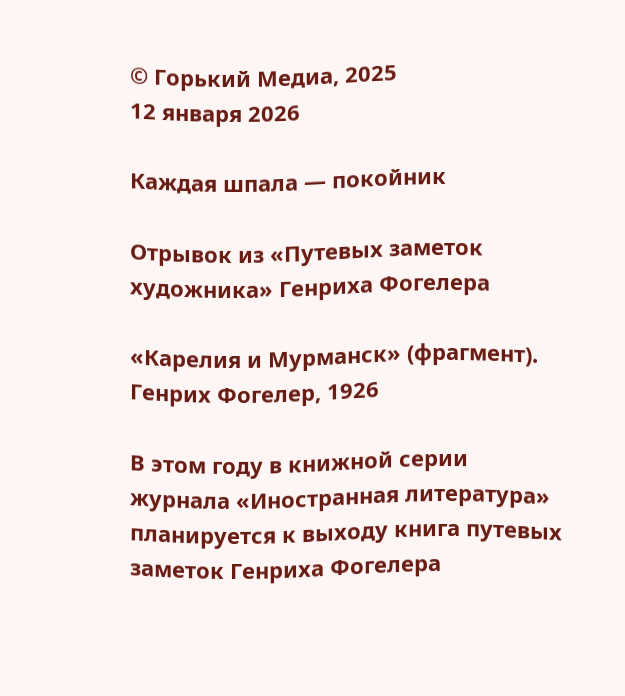© Горький Медиа, 2025
12 января 2026

Каждая шпала — покойник

Отрывок из «Путевых заметок художника» Генриха Фогелера

«Карелия и Мурманск» (фрагмент). Генрих Фогелер, 1926

В этом году в книжной серии журнала «Иностранная литература» планируется к выходу книга путевых заметок Генриха Фогелера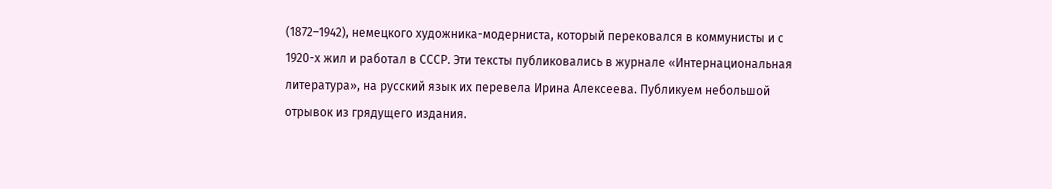(1872–1942), немецкого художника-модерниста, который перековался в коммунисты и с 1920-х жил и работал в СССР. Эти тексты публиковались в журнале «Интернациональная литература», на русский язык их перевела Ирина Алексеева. Публикуем небольшой отрывок из грядущего издания.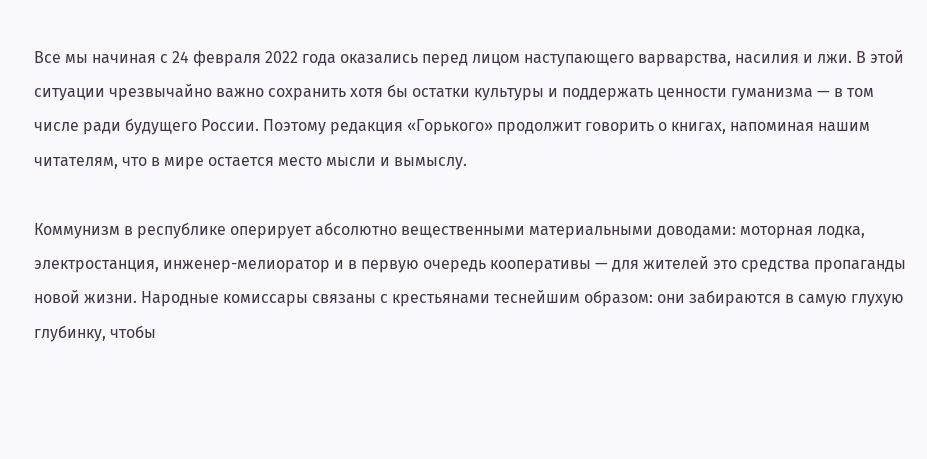Все мы начиная с 24 февраля 2022 года оказались перед лицом наступающего варварства, насилия и лжи. В этой ситуации чрезвычайно важно сохранить хотя бы остатки культуры и поддержать ценности гуманизма — в том числе ради будущего России. Поэтому редакция «Горького» продолжит говорить о книгах, напоминая нашим читателям, что в мире остается место мысли и вымыслу.

Коммунизм в республике оперирует абсолютно вещественными материальными доводами: моторная лодка, электростанция, инженер-мелиоратор и в первую очередь кооперативы — для жителей это средства пропаганды новой жизни. Народные комиссары связаны с крестьянами теснейшим образом: они забираются в самую глухую глубинку, чтобы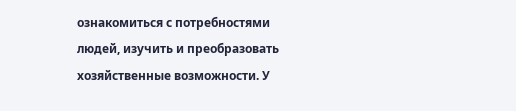ознакомиться с потребностями людей, изучить и преобразовать хозяйственные возможности. У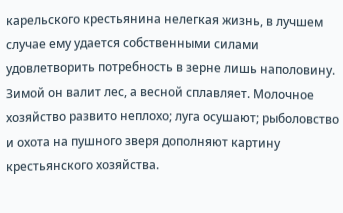карельского крестьянина нелегкая жизнь, в лучшем случае ему удается собственными силами удовлетворить потребность в зерне лишь наполовину. Зимой он валит лес, а весной сплавляет. Молочное хозяйство развито неплохо; луга осушают; рыболовство и охота на пушного зверя дополняют картину крестьянского хозяйства.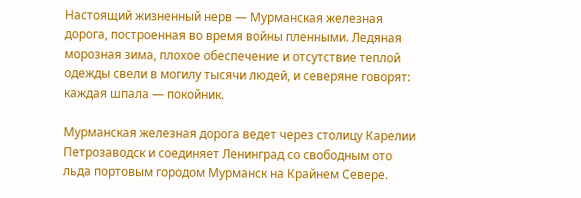Настоящий жизненный нерв — Мурманская железная дорога, построенная во время войны пленными. Ледяная морозная зима, плохое обеспечение и отсутствие теплой одежды свели в могилу тысячи людей, и северяне говорят: каждая шпала — покойник.

Мурманская железная дорога ведет через столицу Карелии Петрозаводск и соединяет Ленинград со свободным ото льда портовым городом Мурманск на Крайнем Севере.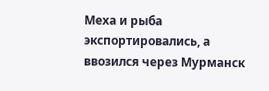Меха и рыба экспортировались, а ввозился через Мурманск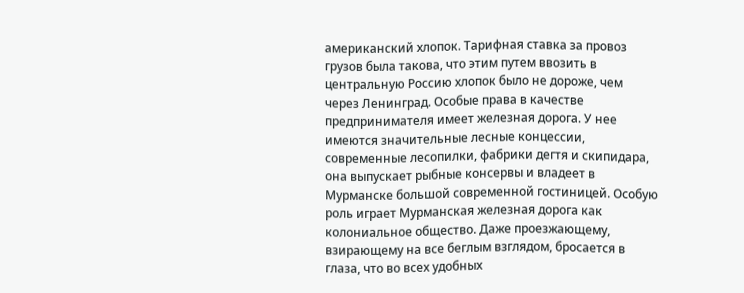американский хлопок. Тарифная ставка за провоз грузов была такова, что этим путем ввозить в центральную Россию хлопок было не дороже, чем через Ленинград. Особые права в качестве предпринимателя имеет железная дорога. У нее имеются значительные лесные концессии, современные лесопилки, фабрики дегтя и скипидара, она выпускает рыбные консервы и владеет в Мурманске большой современной гостиницей. Особую роль играет Мурманская железная дорога как колониальное общество. Даже проезжающему, взирающему на все беглым взглядом, бросается в глаза, что во всех удобных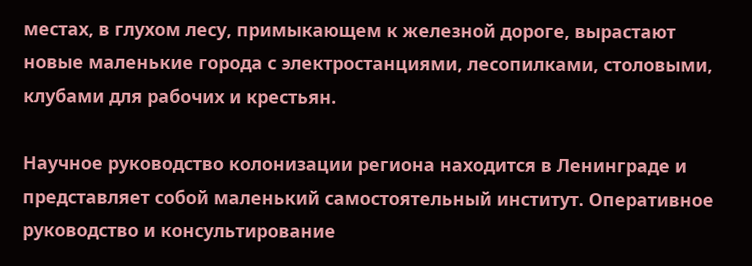местах, в глухом лесу, примыкающем к железной дороге, вырастают новые маленькие города с электростанциями, лесопилками, столовыми, клубами для рабочих и крестьян.

Научное руководство колонизации региона находится в Ленинграде и представляет собой маленький самостоятельный институт. Оперативное руководство и консультирование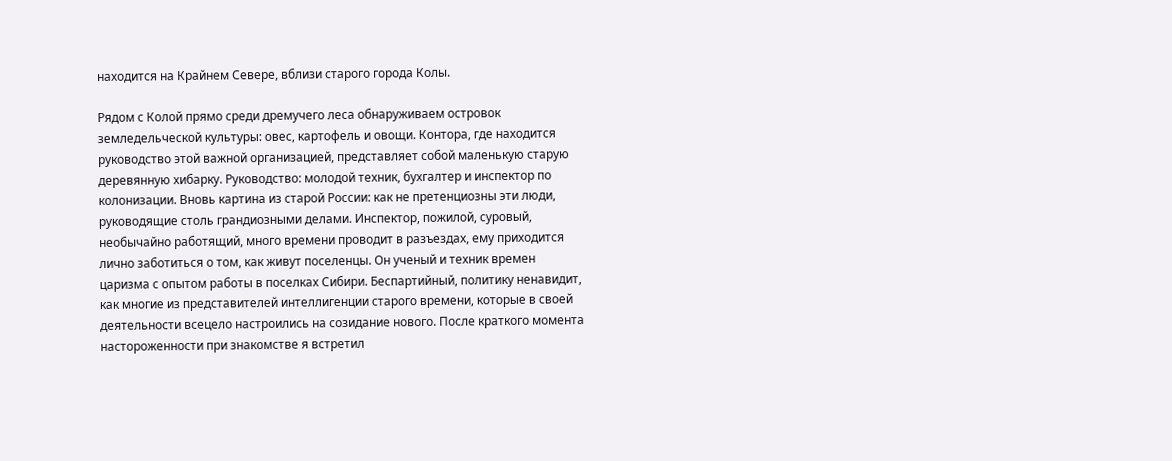находится на Крайнем Севере, вблизи старого города Колы.

Рядом с Колой прямо среди дремучего леса обнаруживаем островок земледельческой культуры: овес, картофель и овощи. Контора, где находится руководство этой важной организацией, представляет собой маленькую старую деревянную хибарку. Руководство: молодой техник, бухгалтер и инспектор по колонизации. Вновь картина из старой России: как не претенциозны эти люди, руководящие столь грандиозными делами. Инспектор, пожилой, суровый, необычайно работящий, много времени проводит в разъездах, ему приходится лично заботиться о том, как живут поселенцы. Он ученый и техник времен царизма с опытом работы в поселках Сибири. Беспартийный, политику ненавидит, как многие из представителей интеллигенции старого времени, которые в своей деятельности всецело настроились на созидание нового. После краткого момента настороженности при знакомстве я встретил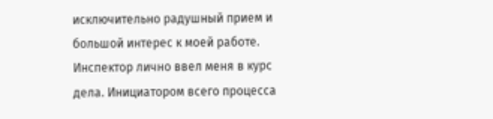исключительно радушный прием и большой интерес к моей работе. Инспектор лично ввел меня в курс дела. Инициатором всего процесса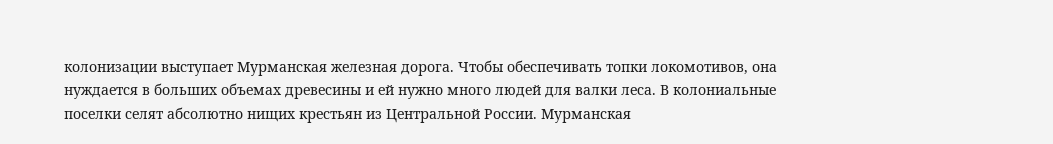колонизации выступает Мурманская железная дорога. Чтобы обеспечивать топки локомотивов, она нуждается в больших объемах древесины и ей нужно много людей для валки леса. В колониальные поселки селят абсолютно нищих крестьян из Центральной России. Мурманская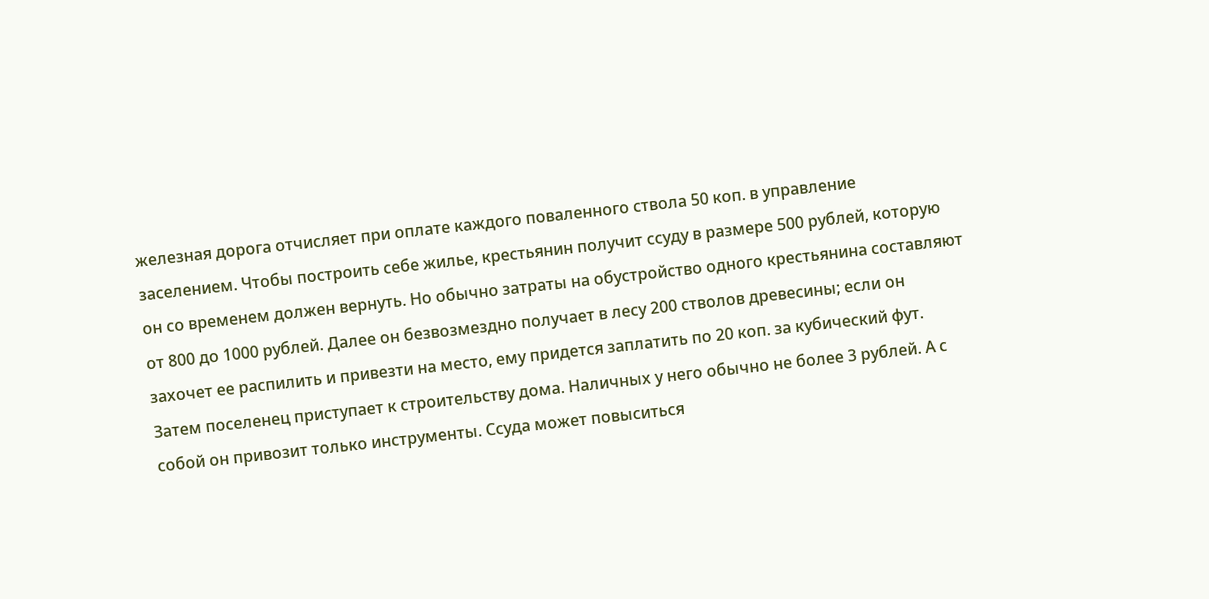железная дорога отчисляет при оплате каждого поваленного ствола 50 коп. в управление заселением. Чтобы построить себе жилье, крестьянин получит ссуду в размере 500 рублей, которую он со временем должен вернуть. Но обычно затраты на обустройство одного крестьянина составляют от 800 до 1000 рублей. Далее он безвозмездно получает в лесу 200 стволов древесины; если он захочет ее распилить и привезти на место, ему придется заплатить по 20 коп. за кубический фут. Затем поселенец приступает к строительству дома. Наличных у него обычно не более 3 рублей. А с собой он привозит только инструменты. Ссуда может повыситься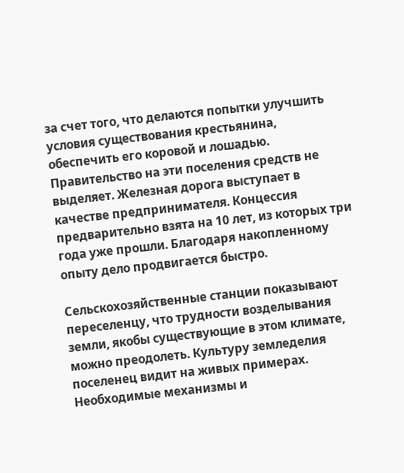за счет того, что делаются попытки улучшить условия существования крестьянина, обеспечить его коровой и лошадью. Правительство на эти поселения средств не выделяет. Железная дорога выступает в качестве предпринимателя. Концессия предварительно взята на 10 лет, из которых три года уже прошли. Благодаря накопленному опыту дело продвигается быстро.

Сельскохозяйственные станции показывают переселенцу, что трудности возделывания земли, якобы существующие в этом климате, можно преодолеть. Культуру земледелия поселенец видит на живых примерах. Необходимые механизмы и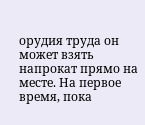орудия труда он может взять напрокат прямо на месте. На первое время, пока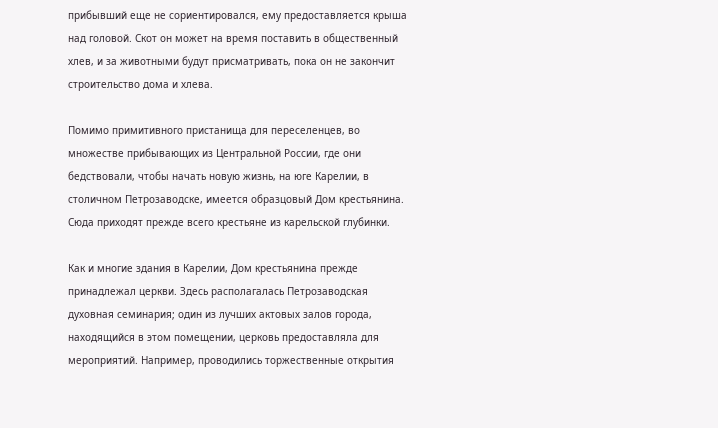прибывший еще не сориентировался, ему предоставляется крыша над головой. Скот он может на время поставить в общественный хлев, и за животными будут присматривать, пока он не закончит строительство дома и хлева.

Помимо примитивного пристанища для переселенцев, во множестве прибывающих из Центральной России, где они бедствовали, чтобы начать новую жизнь, на юге Карелии, в столичном Петрозаводске, имеется образцовый Дом крестьянина. Сюда приходят прежде всего крестьяне из карельской глубинки.

Как и многие здания в Карелии, Дом крестьянина прежде принадлежал церкви. Здесь располагалась Петрозаводская духовная семинария; один из лучших актовых залов города, находящийся в этом помещении, церковь предоставляла для мероприятий. Например, проводились торжественные открытия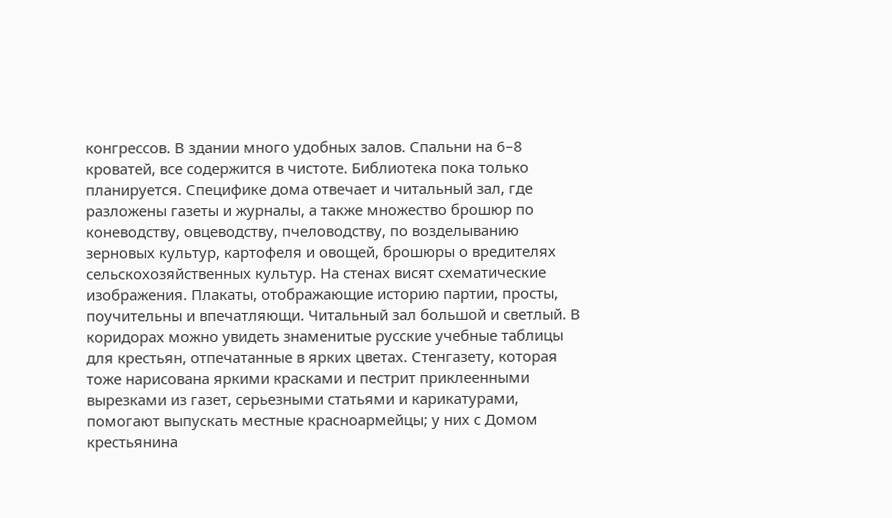конгрессов. В здании много удобных залов. Спальни на 6–8 кроватей, все содержится в чистоте. Библиотека пока только планируется. Специфике дома отвечает и читальный зал, где разложены газеты и журналы, а также множество брошюр по коневодству, овцеводству, пчеловодству, по возделыванию зерновых культур, картофеля и овощей, брошюры о вредителях сельскохозяйственных культур. На стенах висят схематические изображения. Плакаты, отображающие историю партии, просты, поучительны и впечатляющи. Читальный зал большой и светлый. В коридорах можно увидеть знаменитые русские учебные таблицы для крестьян, отпечатанные в ярких цветах. Стенгазету, которая тоже нарисована яркими красками и пестрит приклеенными вырезками из газет, серьезными статьями и карикатурами, помогают выпускать местные красноармейцы; у них с Домом крестьянина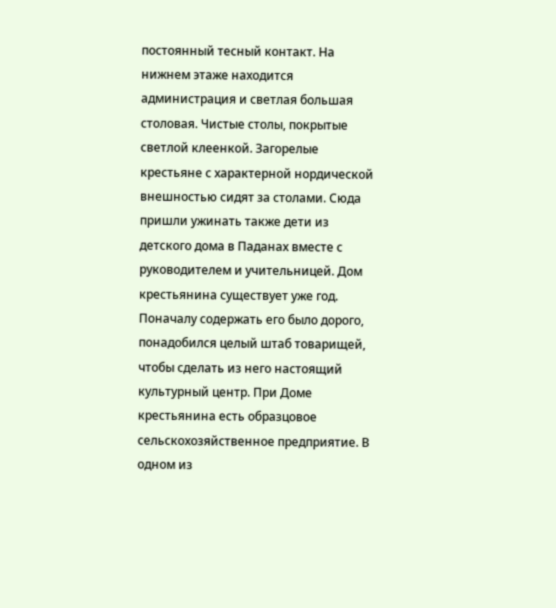постоянный тесный контакт. На нижнем этаже находится администрация и светлая большая столовая. Чистые столы, покрытые светлой клеенкой. Загорелые крестьяне с характерной нордической внешностью сидят за столами. Сюда пришли ужинать также дети из детского дома в Паданах вместе с руководителем и учительницей. Дом крестьянина существует уже год. Поначалу содержать его было дорого, понадобился целый штаб товарищей, чтобы сделать из него настоящий культурный центр. При Доме крестьянина есть образцовое сельскохозяйственное предприятие. В одном из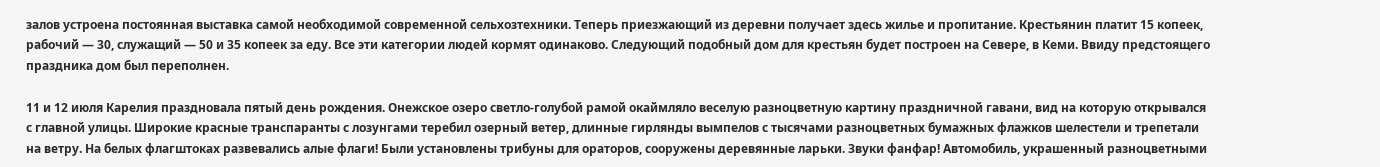залов устроена постоянная выставка самой необходимой современной сельхозтехники. Теперь приезжающий из деревни получает здесь жилье и пропитание. Крестьянин платит 15 копеек, рабочий — 30, служащий — 50 и 35 копеек за еду. Все эти категории людей кормят одинаково. Следующий подобный дом для крестьян будет построен на Севере, в Кеми. Ввиду предстоящего праздника дом был переполнен.

11 и 12 июля Карелия праздновала пятый день рождения. Онежское озеро светло-голубой рамой окаймляло веселую разноцветную картину праздничной гавани, вид на которую открывался с главной улицы. Широкие красные транспаранты с лозунгами теребил озерный ветер, длинные гирлянды вымпелов с тысячами разноцветных бумажных флажков шелестели и трепетали на ветру. На белых флагштоках развевались алые флаги! Были установлены трибуны для ораторов, сооружены деревянные ларьки. Звуки фанфар! Автомобиль, украшенный разноцветными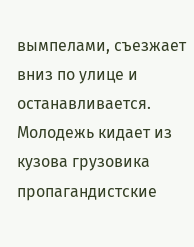вымпелами, съезжает вниз по улице и останавливается. Молодежь кидает из кузова грузовика пропагандистские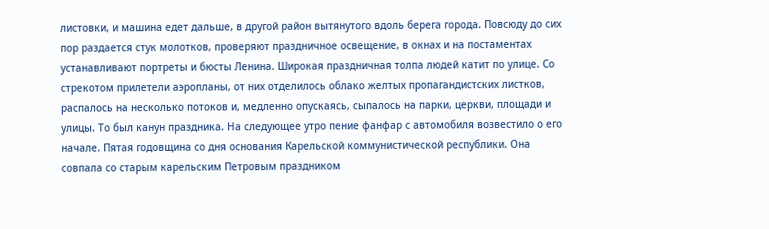листовки, и машина едет дальше, в другой район вытянутого вдоль берега города. Повсюду до сих пор раздается стук молотков, проверяют праздничное освещение, в окнах и на постаментах устанавливают портреты и бюсты Ленина. Широкая праздничная толпа людей катит по улице. Со стрекотом прилетели аэропланы, от них отделилось облако желтых пропагандистских листков, распалось на несколько потоков и, медленно опускаясь, сыпалось на парки, церкви, площади и улицы. То был канун праздника. На следующее утро пение фанфар с автомобиля возвестило о его начале. Пятая годовщина со дня основания Карельской коммунистической республики. Она совпала со старым карельским Петровым праздником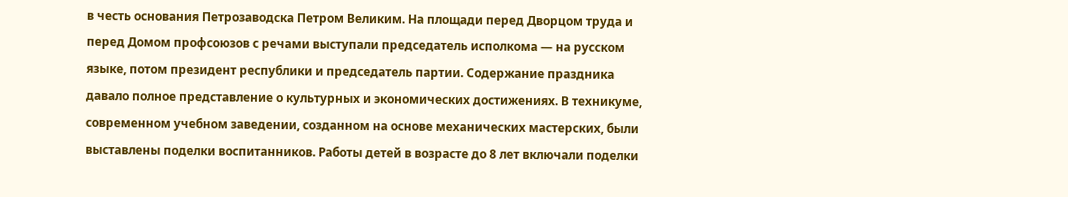в честь основания Петрозаводска Петром Великим. На площади перед Дворцом труда и перед Домом профсоюзов с речами выступали председатель исполкома — на русском языке, потом президент республики и председатель партии. Содержание праздника давало полное представление о культурных и экономических достижениях. В техникуме, современном учебном заведении, созданном на основе механических мастерских, были выставлены поделки воспитанников. Работы детей в возрасте до 8 лет включали поделки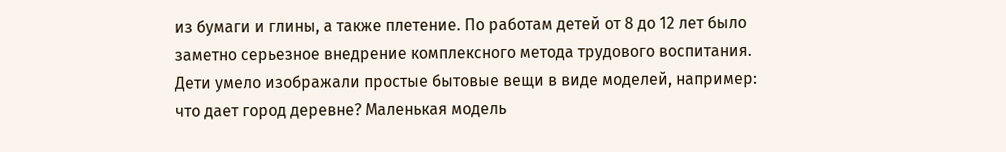из бумаги и глины, а также плетение. По работам детей от 8 до 12 лет было заметно серьезное внедрение комплексного метода трудового воспитания. Дети умело изображали простые бытовые вещи в виде моделей, например: что дает город деревне? Маленькая модель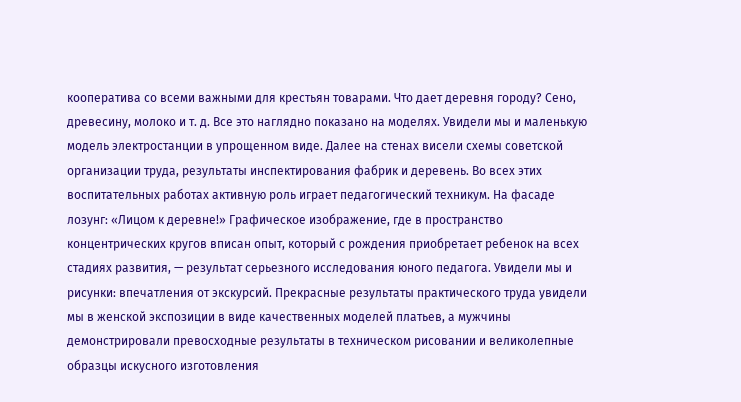кооператива со всеми важными для крестьян товарами. Что дает деревня городу? Сено, древесину, молоко и т. д. Все это наглядно показано на моделях. Увидели мы и маленькую модель электростанции в упрощенном виде. Далее на стенах висели схемы советской организации труда, результаты инспектирования фабрик и деревень. Во всех этих воспитательных работах активную роль играет педагогический техникум. На фасаде лозунг: «Лицом к деревне!» Графическое изображение, где в пространство концентрических кругов вписан опыт, который с рождения приобретает ребенок на всех стадиях развития, — результат серьезного исследования юного педагога. Увидели мы и рисунки: впечатления от экскурсий. Прекрасные результаты практического труда увидели мы в женской экспозиции в виде качественных моделей платьев, а мужчины демонстрировали превосходные результаты в техническом рисовании и великолепные образцы искусного изготовления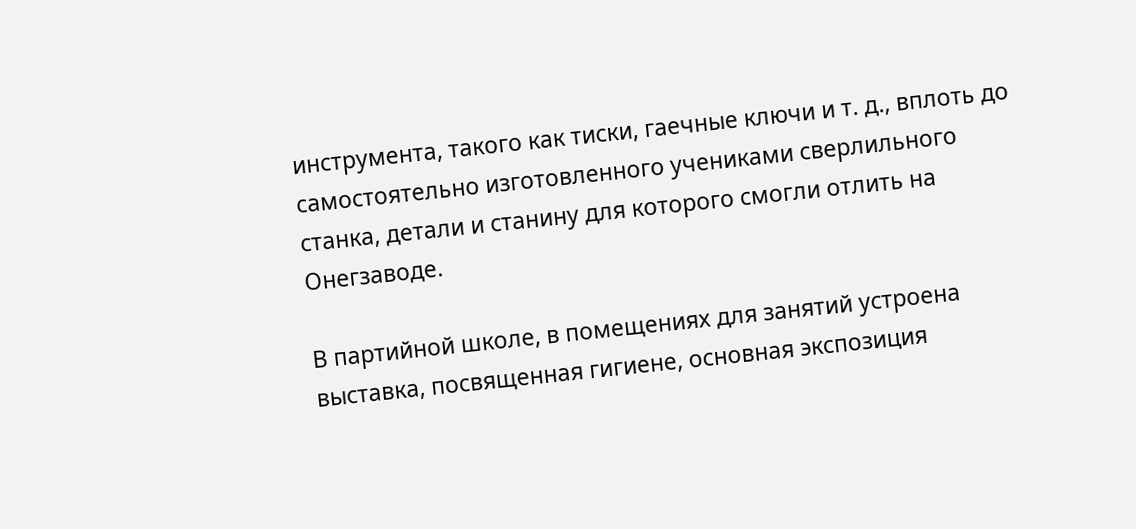инструмента, такого как тиски, гаечные ключи и т. д., вплоть до самостоятельно изготовленного учениками сверлильного станка, детали и станину для которого смогли отлить на Онегзаводе.

В партийной школе, в помещениях для занятий устроена выставка, посвященная гигиене, основная экспозиция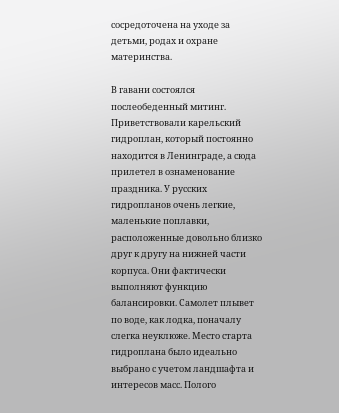сосредоточена на уходе за детьми, родах и охране материнства.

В гавани состоялся послеобеденный митинг. Приветствовали карельский гидроплан, который постоянно находится в Ленинграде, а сюда прилетел в ознаменование праздника. У русских гидропланов очень легкие, маленькие поплавки, расположенные довольно близко друг к другу на нижней части корпуса. Они фактически выполняют функцию балансировки. Самолет плывет по воде, как лодка, поначалу слегка неуклюже. Место старта гидроплана было идеально выбрано с учетом ландшафта и интересов масс. Полого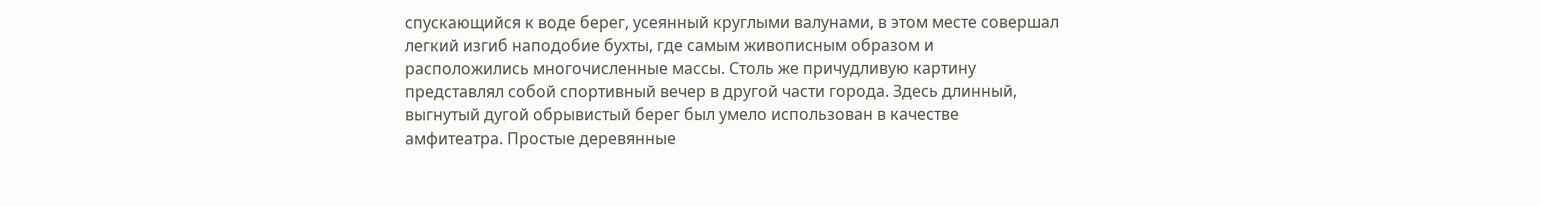спускающийся к воде берег, усеянный круглыми валунами, в этом месте совершал легкий изгиб наподобие бухты, где самым живописным образом и расположились многочисленные массы. Столь же причудливую картину представлял собой спортивный вечер в другой части города. Здесь длинный, выгнутый дугой обрывистый берег был умело использован в качестве амфитеатра. Простые деревянные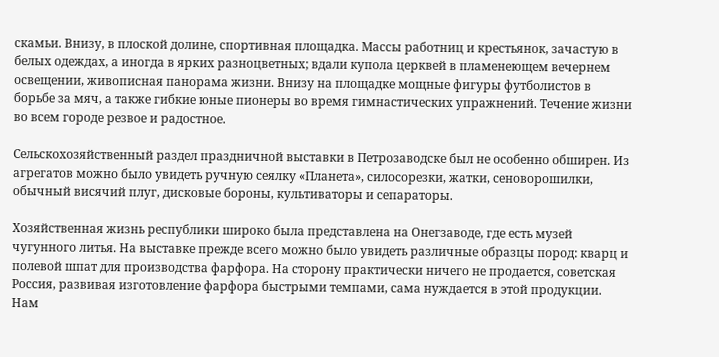скамьи. Внизу, в плоской долине, спортивная площадка. Массы работниц и крестьянок, зачастую в белых одеждах, а иногда в ярких разноцветных; вдали купола церквей в пламенеющем вечернем освещении, живописная панорама жизни. Внизу на площадке мощные фигуры футболистов в борьбе за мяч, а также гибкие юные пионеры во время гимнастических упражнений. Течение жизни во всем городе резвое и радостное.

Сельскохозяйственный раздел праздничной выставки в Петрозаводске был не особенно обширен. Из агрегатов можно было увидеть ручную сеялку «Планета», силосорезки, жатки, сеноворошилки, обычный висячий плуг, дисковые бороны, культиваторы и сепараторы.

Хозяйственная жизнь республики широко была представлена на Онегзаводе, где есть музей чугунного литья. На выставке прежде всего можно было увидеть различные образцы пород: кварц и полевой шпат для производства фарфора. На сторону практически ничего не продается, советская Россия, развивая изготовление фарфора быстрыми темпами, сама нуждается в этой продукции. Нам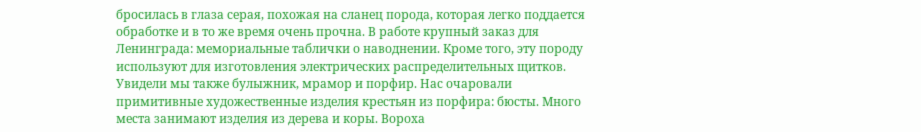бросилась в глаза серая, похожая на сланец порода, которая легко поддается обработке и в то же время очень прочна. В работе крупный заказ для Ленинграда: мемориальные таблички о наводнении. Кроме того, эту породу используют для изготовления электрических распределительных щитков. Увидели мы также булыжник, мрамор и порфир. Нас очаровали примитивные художественные изделия крестьян из порфира: бюсты. Много места занимают изделия из дерева и коры. Вороха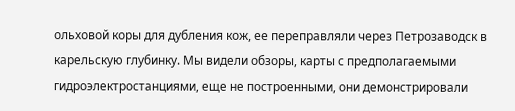ольховой коры для дубления кож, ее переправляли через Петрозаводск в карельскую глубинку. Мы видели обзоры, карты с предполагаемыми гидроэлектростанциями, еще не построенными, они демонстрировали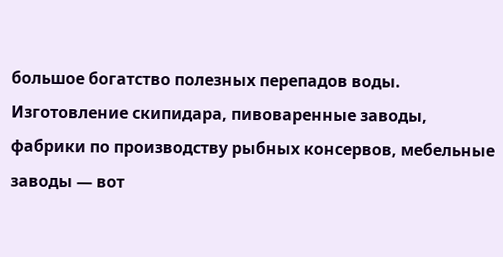большое богатство полезных перепадов воды. Изготовление скипидара, пивоваренные заводы, фабрики по производству рыбных консервов, мебельные заводы — вот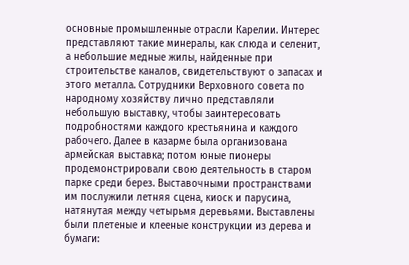основные промышленные отрасли Карелии. Интерес представляют такие минералы, как слюда и селенит, а небольшие медные жилы, найденные при строительстве каналов, свидетельствуют о запасах и этого металла. Сотрудники Верховного совета по народному хозяйству лично представляли небольшую выставку, чтобы заинтересовать подробностями каждого крестьянина и каждого рабочего. Далее в казарме была организована армейская выставка; потом юные пионеры продемонстрировали свою деятельность в старом парке среди берез. Выставочными пространствами им послужили летняя сцена, киоск и парусина, натянутая между четырьмя деревьями. Выставлены были плетеные и клееные конструкции из дерева и бумаги: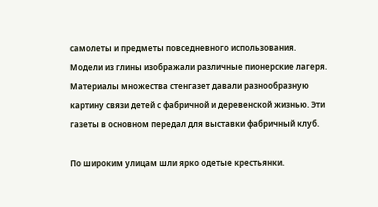самолеты и предметы повседневного использования. Модели из глины изображали различные пионерские лагеря. Материалы множества стенгазет давали разнообразную картину связи детей с фабричной и деревенской жизнью. Эти газеты в основном передал для выставки фабричный клуб.

По широким улицам шли ярко одетые крестьянки.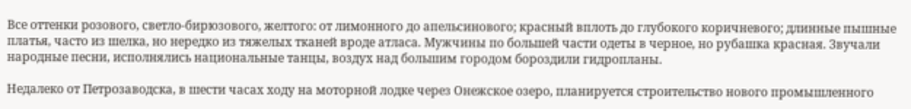Все оттенки розового, светло-бирюзового, желтого: от лимонного до апельсинового; красный вплоть до глубокого коричневого; длинные пышные платья, часто из шелка, но нередко из тяжелых тканей вроде атласа. Мужчины по большей части одеты в черное, но рубашка красная. Звучали народные песни, исполнялись национальные танцы, воздух над большим городом бороздили гидропланы.

Недалеко от Петрозаводска, в шести часах ходу на моторной лодке через Онежское озеро, планируется строительство нового промышленного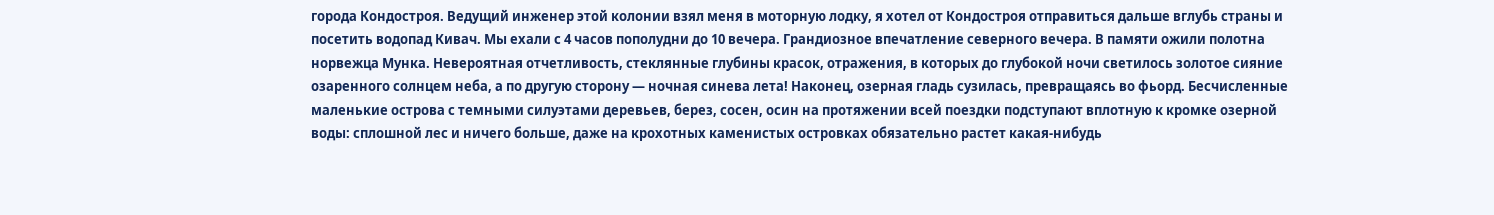города Кондостроя. Ведущий инженер этой колонии взял меня в моторную лодку, я хотел от Кондостроя отправиться дальше вглубь страны и посетить водопад Кивач. Мы ехали с 4 часов пополудни до 10 вечера. Грандиозное впечатление северного вечера. В памяти ожили полотна норвежца Мунка. Невероятная отчетливость, стеклянные глубины красок, отражения, в которых до глубокой ночи светилось золотое сияние озаренного солнцем неба, а по другую сторону — ночная синева лета! Наконец, озерная гладь сузилась, превращаясь во фьорд. Бесчисленные маленькие острова с темными силуэтами деревьев, берез, сосен, осин на протяжении всей поездки подступают вплотную к кромке озерной воды: сплошной лес и ничего больше, даже на крохотных каменистых островках обязательно растет какая-нибудь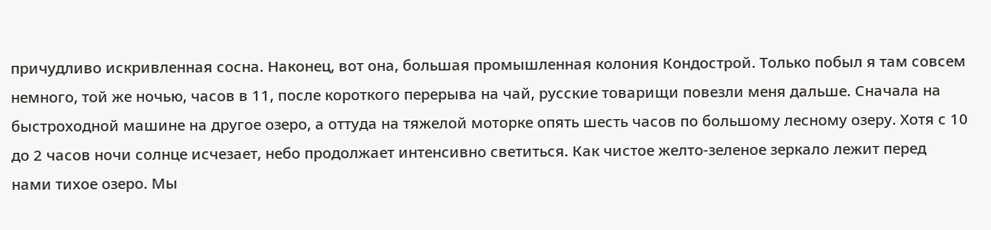причудливо искривленная сосна. Наконец, вот она, большая промышленная колония Кондострой. Только побыл я там совсем немного, той же ночью, часов в 11, после короткого перерыва на чай, русские товарищи повезли меня дальше. Сначала на быстроходной машине на другое озеро, а оттуда на тяжелой моторке опять шесть часов по большому лесному озеру. Хотя с 10 до 2 часов ночи солнце исчезает, небо продолжает интенсивно светиться. Как чистое желто-зеленое зеркало лежит перед нами тихое озеро. Мы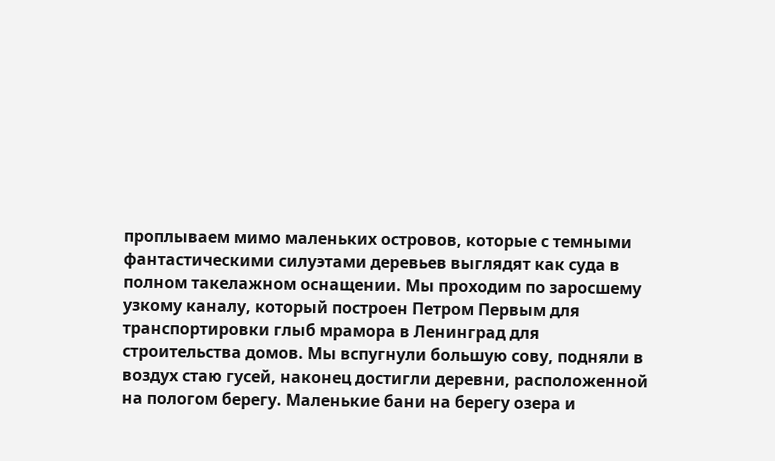проплываем мимо маленьких островов, которые с темными фантастическими силуэтами деревьев выглядят как суда в полном такелажном оснащении. Мы проходим по заросшему узкому каналу, который построен Петром Первым для транспортировки глыб мрамора в Ленинград для строительства домов. Мы вспугнули большую сову, подняли в воздух стаю гусей, наконец достигли деревни, расположенной на пологом берегу. Маленькие бани на берегу озера и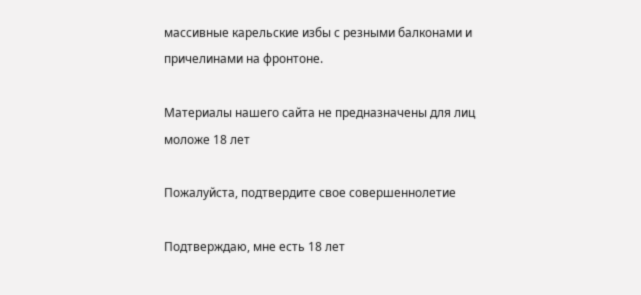массивные карельские избы с резными балконами и причелинами на фронтоне.

Материалы нашего сайта не предназначены для лиц моложе 18 лет

Пожалуйста, подтвердите свое совершеннолетие

Подтверждаю, мне есть 18 лет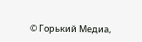© Горький Медиа,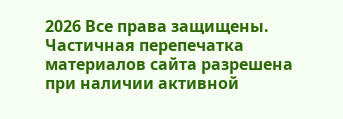2026 Все права защищены. Частичная перепечатка материалов сайта разрешена при наличии активной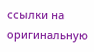ссылки на оригинальную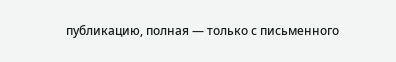публикацию, полная — только с письменного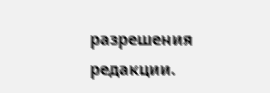разрешения редакции.